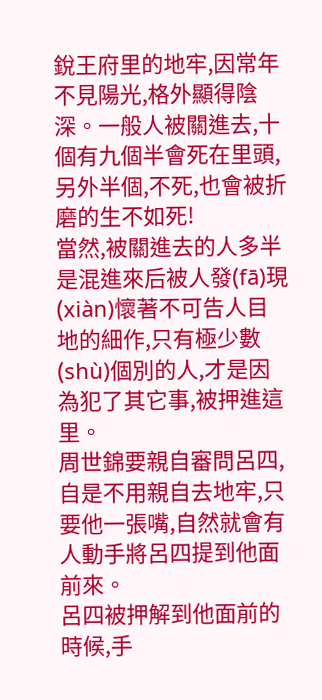銳王府里的地牢,因常年不見陽光,格外顯得陰深。一般人被關進去,十個有九個半會死在里頭,另外半個,不死,也會被折磨的生不如死!
當然,被關進去的人多半是混進來后被人發(fā)現(xiàn)懷著不可告人目地的細作,只有極少數(shù)個別的人,才是因為犯了其它事,被押進這里。
周世錦要親自審問呂四,自是不用親自去地牢,只要他一張嘴,自然就會有人動手將呂四提到他面前來。
呂四被押解到他面前的時候,手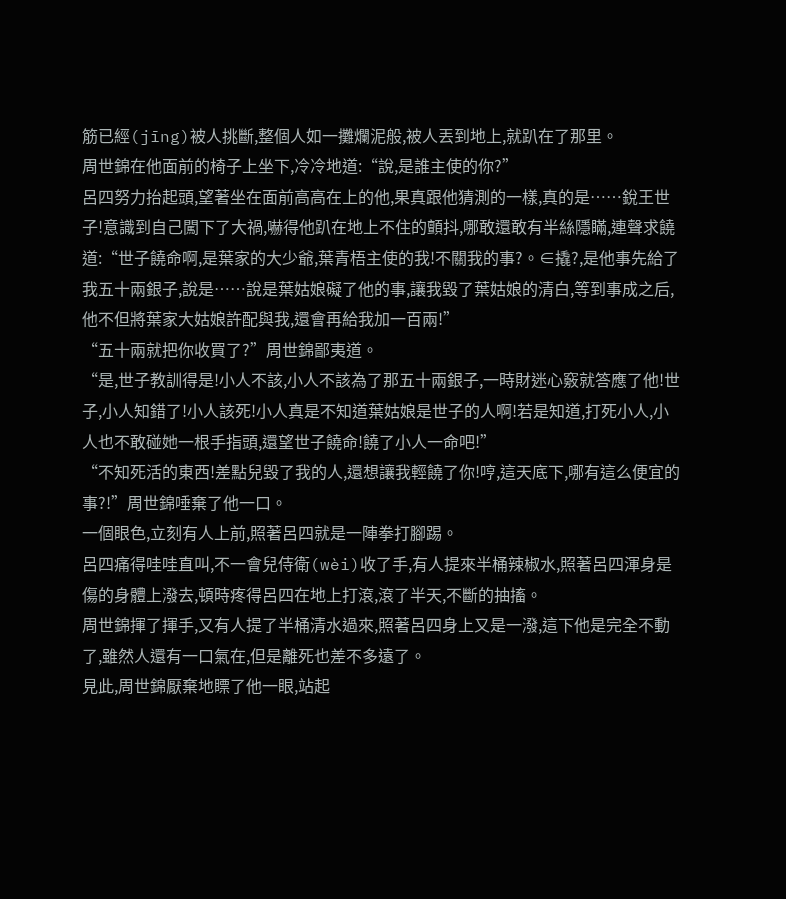筋已經(jīng)被人挑斷,整個人如一攤爛泥般,被人丟到地上,就趴在了那里。
周世錦在他面前的椅子上坐下,冷冷地道:“說,是誰主使的你?”
呂四努力抬起頭,望著坐在面前高高在上的他,果真跟他猜測的一樣,真的是……銳王世子!意識到自己闖下了大禍,嚇得他趴在地上不住的顫抖,哪敢還敢有半絲隱瞞,連聲求饒道:“世子饒命啊,是葉家的大少爺,葉青梧主使的我!不關我的事?。∈撬?,是他事先給了我五十兩銀子,說是……說是葉姑娘礙了他的事,讓我毀了葉姑娘的清白,等到事成之后,他不但將葉家大姑娘許配與我,還會再給我加一百兩!”
“五十兩就把你收買了?”周世錦鄙夷道。
“是,世子教訓得是!小人不該,小人不該為了那五十兩銀子,一時財迷心竅就答應了他!世子,小人知錯了!小人該死!小人真是不知道葉姑娘是世子的人啊!若是知道,打死小人,小人也不敢碰她一根手指頭,還望世子饒命!饒了小人一命吧!”
“不知死活的東西!差點兒毀了我的人,還想讓我輕饒了你!哼,這天底下,哪有這么便宜的事?!”周世錦唾棄了他一口。
一個眼色,立刻有人上前,照著呂四就是一陣拳打腳踢。
呂四痛得哇哇直叫,不一會兒侍衛(wèi)收了手,有人提來半桶辣椒水,照著呂四渾身是傷的身體上潑去,頓時疼得呂四在地上打滾,滾了半天,不斷的抽搐。
周世錦揮了揮手,又有人提了半桶清水過來,照著呂四身上又是一潑,這下他是完全不動了,雖然人還有一口氣在,但是離死也差不多遠了。
見此,周世錦厭棄地瞟了他一眼,站起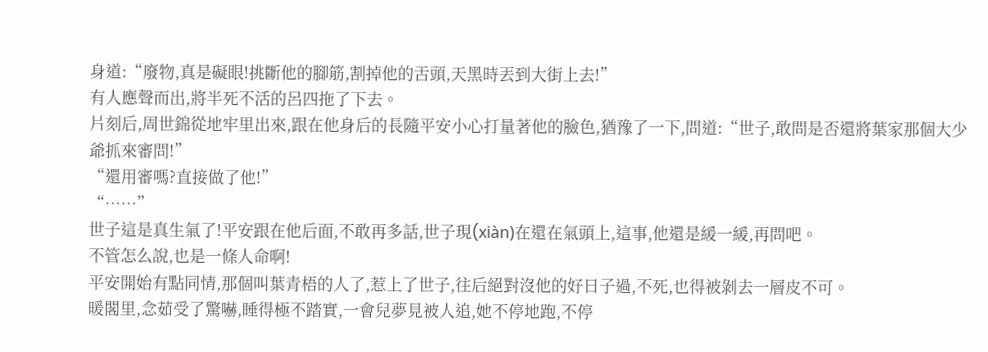身道:“廢物,真是礙眼!挑斷他的腳筋,割掉他的舌頭,天黑時丟到大街上去!”
有人應聲而出,將半死不活的呂四拖了下去。
片刻后,周世錦從地牢里出來,跟在他身后的長隨平安小心打量著他的臉色,猶豫了一下,問道:“世子,敢問是否還將葉家那個大少爺抓來審問!”
“還用審嗎?直接做了他!”
“……”
世子這是真生氣了!平安跟在他后面,不敢再多話,世子現(xiàn)在還在氣頭上,這事,他還是緩一緩,再問吧。
不管怎么說,也是一條人命啊!
平安開始有點同情,那個叫葉青梧的人了,惹上了世子,往后絕對沒他的好日子過,不死,也得被剝去一層皮不可。
暖閣里,念茹受了驚嚇,睡得極不踏實,一會兒夢見被人追,她不停地跑,不停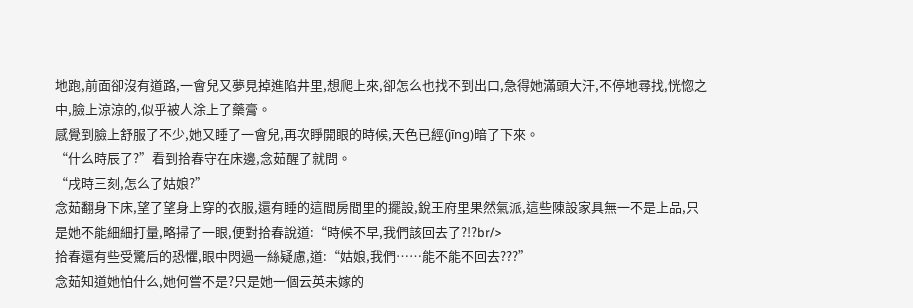地跑,前面卻沒有道路,一會兒又夢見掉進陷井里,想爬上來,卻怎么也找不到出口,急得她滿頭大汗,不停地尋找,恍惚之中,臉上涼涼的,似乎被人涂上了藥膏。
感覺到臉上舒服了不少,她又睡了一會兒,再次睜開眼的時候,天色已經(jīng)暗了下來。
“什么時辰了?”看到拾春守在床邊,念茹醒了就問。
“戌時三刻,怎么了姑娘?”
念茹翻身下床,望了望身上穿的衣服,還有睡的這間房間里的擺設,銳王府里果然氣派,這些陳設家具無一不是上品,只是她不能細細打量,略掃了一眼,便對拾春說道:“時候不早,我們該回去了?!?br/>
拾春還有些受驚后的恐懼,眼中閃過一絲疑慮,道:“姑娘,我們……能不能不回去???”
念茹知道她怕什么,她何嘗不是?只是她一個云英未嫁的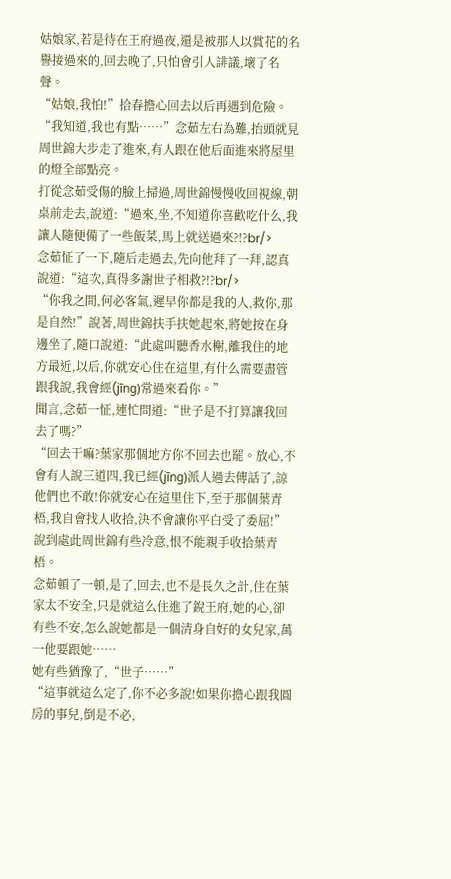姑娘家,若是待在王府過夜,還是被那人以賞花的名譽接過來的,回去晚了,只怕會引人誹議,壞了名聲。
“姑娘,我怕!”拾春擔心回去以后再遇到危險。
“我知道,我也有點……”念茹左右為難,抬頭就見周世錦大步走了進來,有人跟在他后面進來將屋里的燈全部點亮。
打從念茹受傷的臉上掃過,周世錦慢慢收回視線,朝桌前走去,說道:“過來,坐,不知道你喜歡吃什么,我讓人隨便備了一些飯菜,馬上就送過來?!?br/>
念茹怔了一下,隨后走過去,先向他拜了一拜,認真說道:“這次,真得多謝世子相救?!?br/>
“你我之間,何必客氣,遲早你都是我的人,救你,那是自然!”說著,周世錦扶手扶她起來,將她按在身邊坐了,隨口說道:“此處叫聽香水榭,離我住的地方最近,以后,你就安心住在這里,有什么需要盡管跟我說,我會經(jīng)常過來看你。”
聞言,念茹一怔,連忙問道:“世子是不打算讓我回去了嗎?”
“回去干嘛?葉家那個地方你不回去也罷。放心,不會有人說三道四,我已經(jīng)派人過去傳話了,諒他們也不敢!你就安心在這里住下,至于那個葉青梧,我自會找人收拾,決不會讓你平白受了委屈!”說到處此周世錦有些冷意,恨不能親手收拾葉青梧。
念茹頓了一頓,是了,回去,也不是長久之計,住在葉家太不安全,只是就這么住進了銳王府,她的心,卻有些不安,怎么說她都是一個清身自好的女兒家,萬一他要跟她……
她有些猶豫了,“世子……”
“這事就這么定了,你不必多說!如果你擔心跟我圓房的事兒,倒是不必,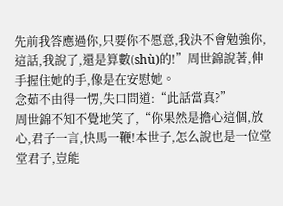先前我答應過你,只要你不愿意,我決不會勉強你,這話,我說了,還是算數(shù)的!”周世錦說著,伸手握住她的手,像是在安慰她。
念茹不由得一愣,失口問道:“此話當真?”
周世錦不知不覺地笑了,“你果然是擔心這個,放心,君子一言,快馬一鞭!本世子,怎么說也是一位堂堂君子,豈能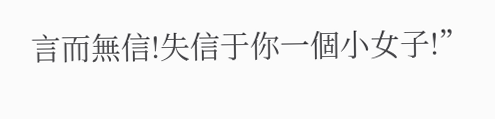言而無信!失信于你一個小女子!”